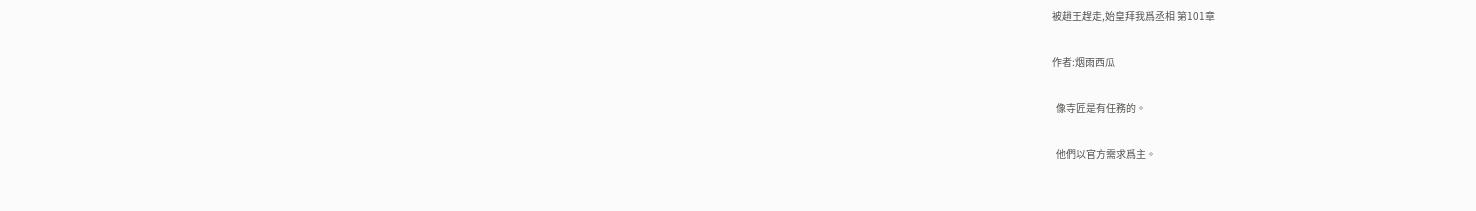被趙王趕走,始皇拜我爲丞相 第101章

作者:烟雨西瓜

  像寺匠是有任務的。

  他們以官方需求爲主。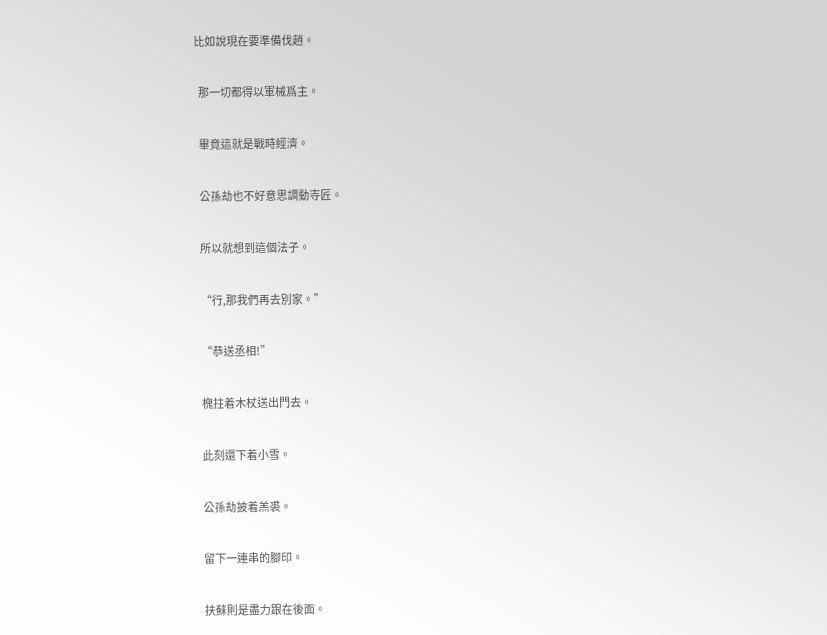比如說現在要準備伐趙。

  那一切都得以軍械爲主。

  畢竟這就是戰時經濟。

  公孫劫也不好意思調動寺匠。

  所以就想到這個法子。

  “行,那我們再去別家。”

  “恭送丞相!”

  槐拄着木杖送出門去。

  此刻還下着小雪。

  公孫劫披着羔裘。

  留下一連串的腳印。

  扶蘇則是盡力跟在後面。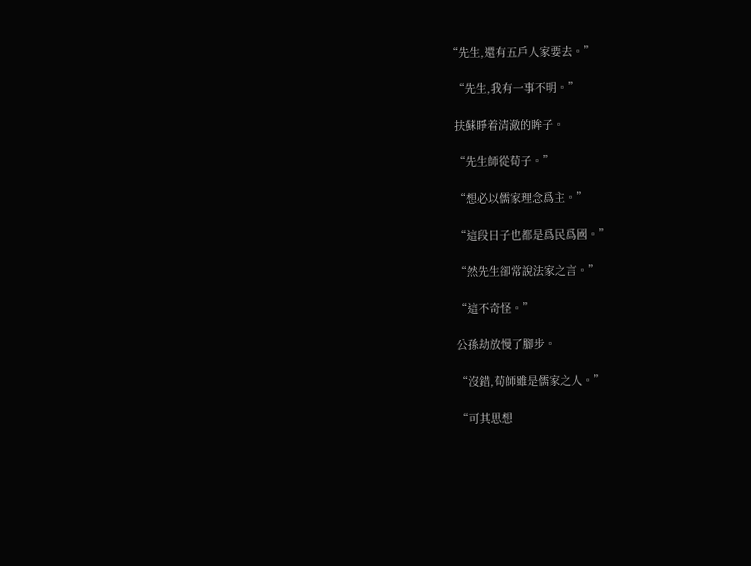“先生,還有五戶人家要去。”

  “先生,我有一事不明。”

  扶蘇睜着清澈的眸子。

  “先生師從荀子。”

  “想必以儒家理念爲主。”

  “這段日子也都是爲民爲國。”

  “然先生卻常說法家之言。”

  “這不奇怪。”

  公孫劫放慢了腳步。

  “沒錯,荀師雖是儒家之人。”

  “可其思想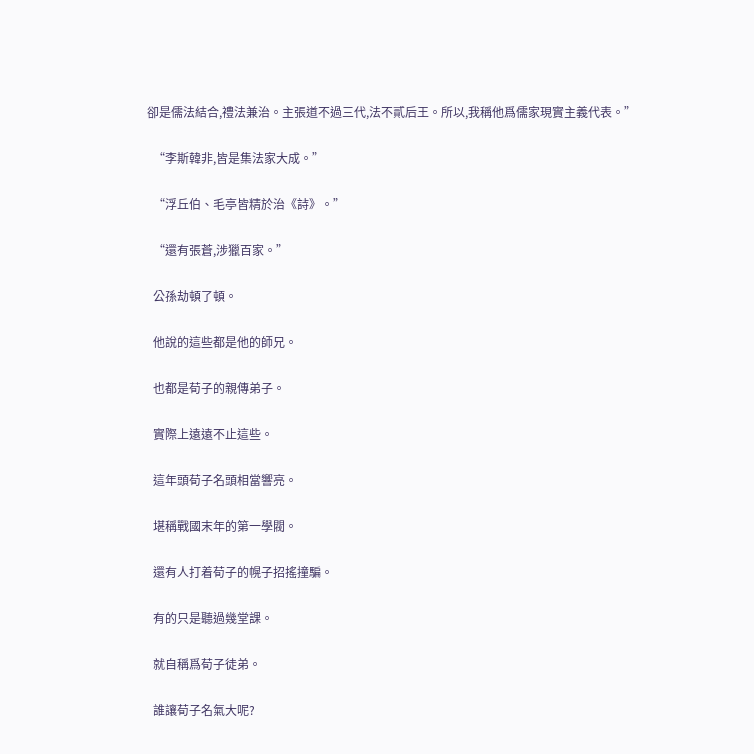卻是儒法結合,禮法兼治。主張道不過三代,法不貳后王。所以,我稱他爲儒家現實主義代表。”

  “李斯韓非,皆是集法家大成。”

  “浮丘伯、毛亭皆精於治《詩》。”

  “還有張蒼,涉獵百家。”

  公孫劫頓了頓。

  他說的這些都是他的師兄。

  也都是荀子的親傳弟子。

  實際上遠遠不止這些。

  這年頭荀子名頭相當響亮。

  堪稱戰國末年的第一學閥。

  還有人打着荀子的幌子招搖撞騙。

  有的只是聽過幾堂課。

  就自稱爲荀子徒弟。

  誰讓荀子名氣大呢?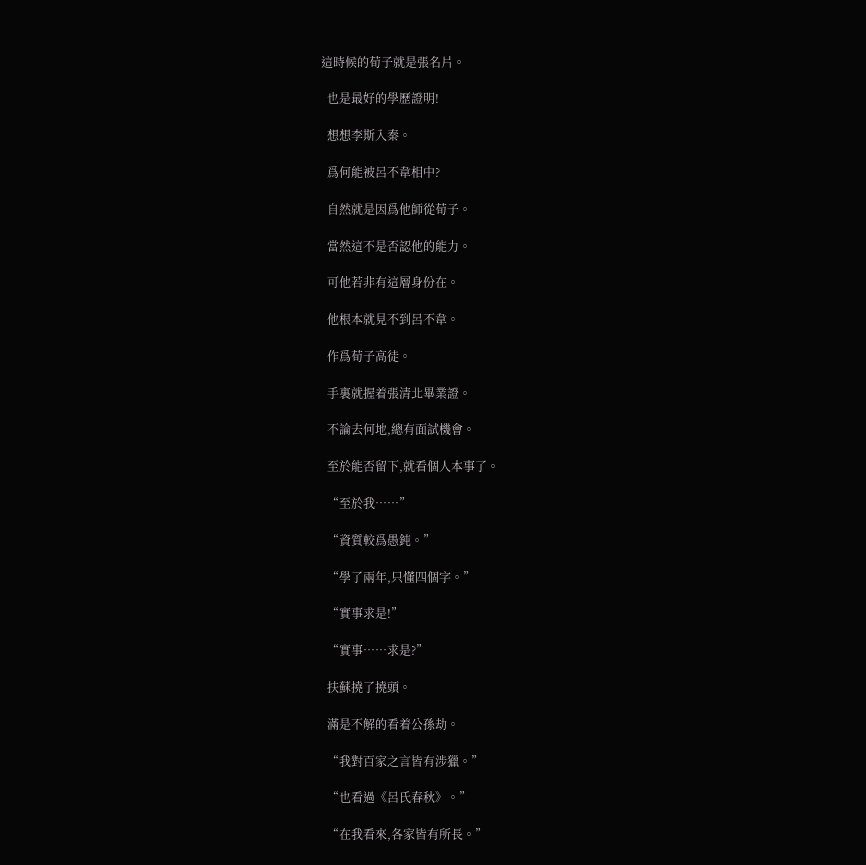這時候的荀子就是張名片。

  也是最好的學歷證明!

  想想李斯入秦。

  爲何能被呂不韋相中?

  自然就是因爲他師從荀子。

  當然這不是否認他的能力。

  可他若非有這層身份在。

  他根本就見不到呂不韋。

  作爲荀子高徒。

  手裏就握着張清北畢業證。

  不論去何地,總有面試機會。

  至於能否留下,就看個人本事了。

  “至於我……”

  “資質較爲愚鈍。”

  “學了兩年,只懂四個字。”

  “實事求是!”

  “實事……求是?”

  扶蘇撓了撓頭。

  滿是不解的看着公孫劫。

  “我對百家之言皆有涉獵。”

  “也看過《呂氏春秋》。”

  “在我看來,各家皆有所長。”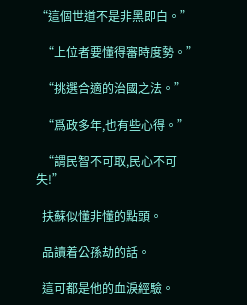“這個世道不是非黑即白。”

  “上位者要懂得審時度勢。”

  “挑選合適的治國之法。”

  “爲政多年,也有些心得。”

  “謂民智不可取,民心不可失!”

  扶蘇似懂非懂的點頭。

  品讀着公孫劫的話。

  這可都是他的血淚經驗。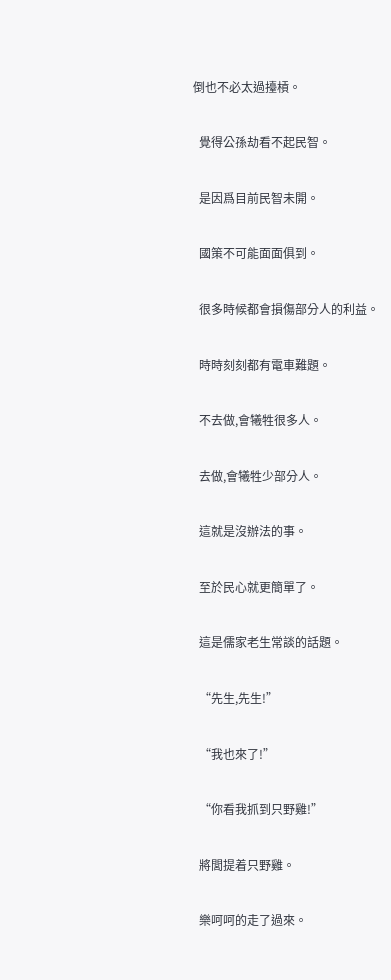倒也不必太過擡槓。

  覺得公孫劫看不起民智。

  是因爲目前民智未開。

  國策不可能面面俱到。

  很多時候都會損傷部分人的利益。

  時時刻刻都有電車難題。

  不去做,會犧牲很多人。

  去做,會犧牲少部分人。

  這就是沒辦法的事。

  至於民心就更簡單了。

  這是儒家老生常談的話題。

  “先生,先生!”

  “我也來了!”

  “你看我抓到只野雞!”

  將閭提着只野雞。

  樂呵呵的走了過來。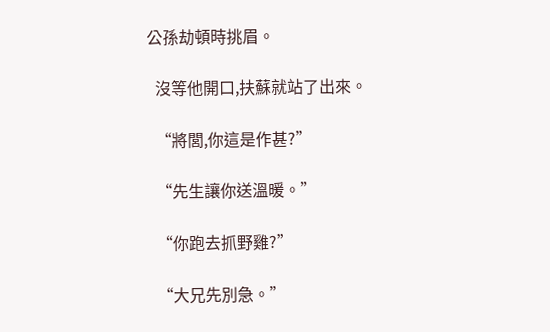公孫劫頓時挑眉。

  沒等他開口,扶蘇就站了出來。

  “將閭,你這是作甚?”

  “先生讓你送溫暖。”

  “你跑去抓野雞?”

  “大兄先別急。”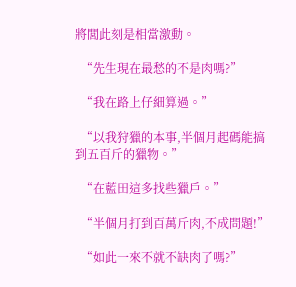將閭此刻是相當激動。

  “先生現在最愁的不是肉嗎?”

  “我在路上仔細算過。”

  “以我狩獵的本事,半個月起碼能搞到五百斤的獵物。”

  “在藍田這多找些獵戶。”

  “半個月打到百萬斤肉,不成問題!”

  “如此一來不就不缺肉了嗎?”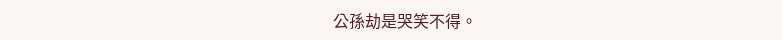公孫劫是哭笑不得。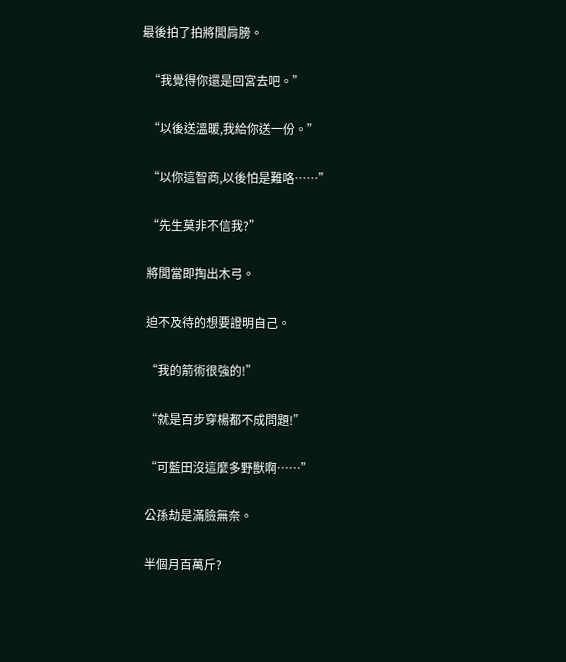最後拍了拍將閭肩膀。

  “我覺得你還是回宮去吧。”

  “以後送溫暖,我給你送一份。”

  “以你這智商,以後怕是難咯……”

  “先生莫非不信我?”

  將閭當即掏出木弓。

  迫不及待的想要證明自己。

  “我的箭術很強的!”

  “就是百步穿楊都不成問題!”

  “可藍田沒這麼多野獸啊……”

  公孫劫是滿臉無奈。

  半個月百萬斤?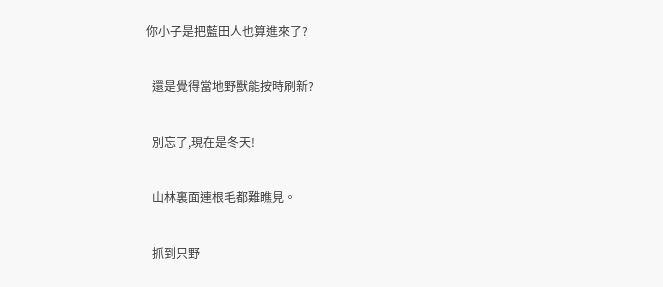你小子是把藍田人也算進來了?

  還是覺得當地野獸能按時刷新?

  別忘了,現在是冬天!

  山林裏面連根毛都難瞧見。

  抓到只野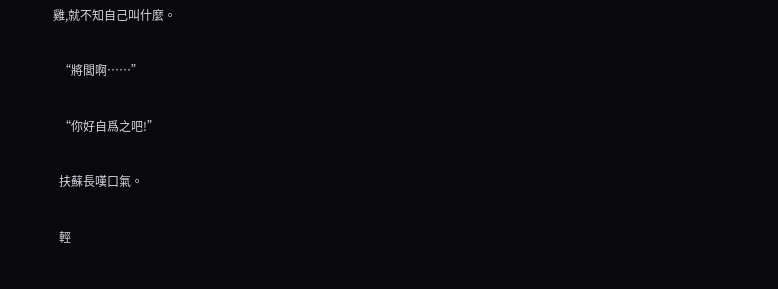雞,就不知自己叫什麼。

  “將閭啊……”

  “你好自爲之吧!”

  扶蘇長嘆口氣。

  輕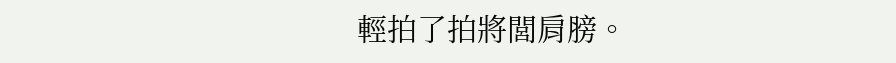輕拍了拍將閭肩膀。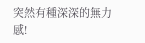突然有種深深的無力感!